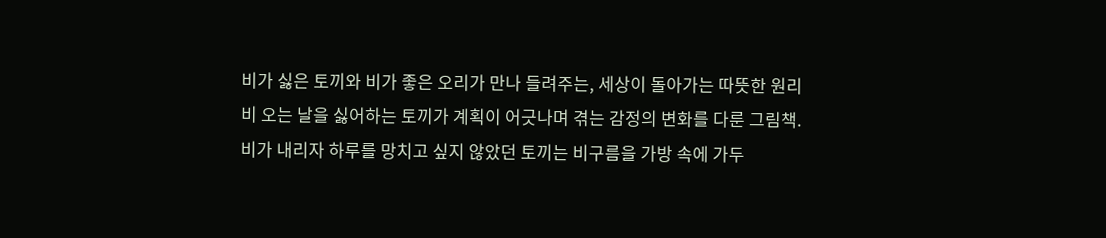비가 싫은 토끼와 비가 좋은 오리가 만나 들려주는, 세상이 돌아가는 따뜻한 원리
비 오는 날을 싫어하는 토끼가 계획이 어긋나며 겪는 감정의 변화를 다룬 그림책.
비가 내리자 하루를 망치고 싶지 않았던 토끼는 비구름을 가방 속에 가두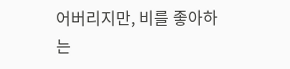어버리지만, 비를 좋아하는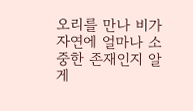오리를 만나 비가 자연에 얼마나 소중한 존재인지 알게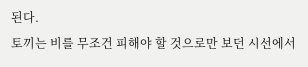된다.
토끼는 비를 무조건 피해야 할 것으로만 보던 시선에서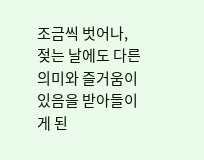조금씩 벗어나, 젖는 날에도 다른 의미와 즐거움이 있음을 받아들이게 된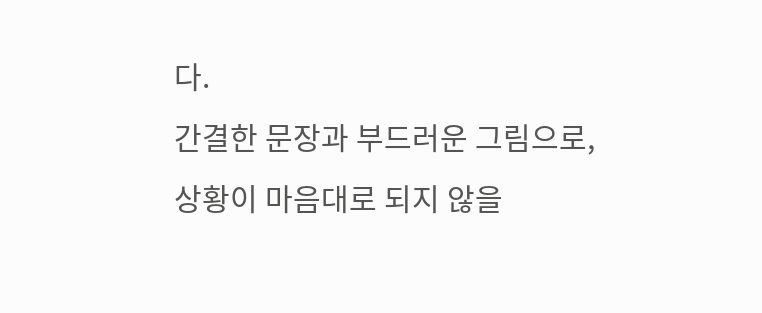다.
간결한 문장과 부드러운 그림으로, 상황이 마음대로 되지 않을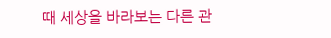때 세상을 바라보는 다른 관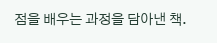점을 배우는 과정을 담아낸 책.